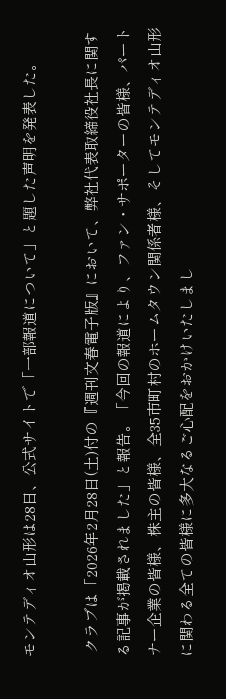モンテディオ山形は28日、公式サイトで「一部報道について」と題した声明を発表した。

 クラブは「2026年2月28日(土)付の『週刊文春電子版』において、弊社代表取締役社長に関する記事が掲載されました」と報告。「今回の報道により、ファン・サポーターの皆様、パートナー企業の皆様、株主の皆様、全35市町村のホームタウン関係者様、そしてモンテディオ山形に関わる全ての皆様に多大なるご心配をおかけいたしまし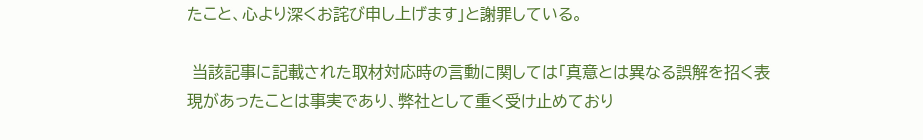たこと、心より深くお詫び申し上げます」と謝罪している。

 当該記事に記載された取材対応時の言動に関しては「真意とは異なる誤解を招く表現があったことは事実であり、弊社として重く受け止めており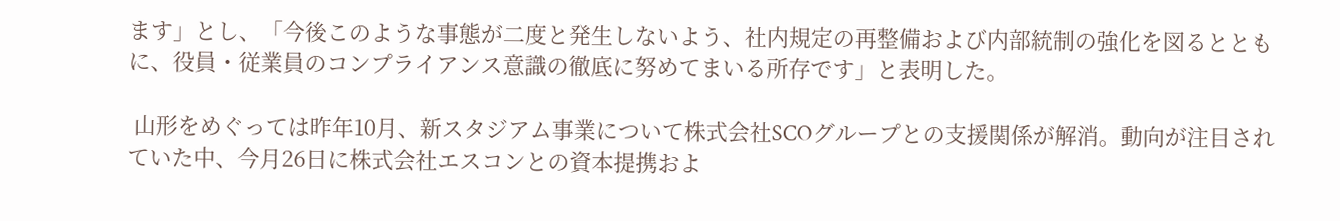ます」とし、「今後このような事態が二度と発生しないよう、社内規定の再整備および内部統制の強化を図るとともに、役員・従業員のコンプライアンス意識の徹底に努めてまいる所存です」と表明した。

 山形をめぐっては昨年10月、新スタジアム事業について株式会社SCOグループとの支援関係が解消。動向が注目されていた中、今月26日に株式会社エスコンとの資本提携およ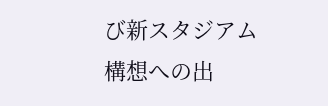び新スタジアム構想への出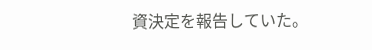資決定を報告していた。